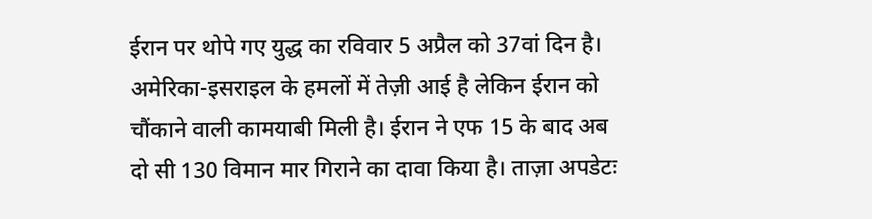ईरान पर थोपे गए युद्ध का रविवार 5 अप्रैल को 37वां दिन है। अमेरिका-इसराइल के हमलों में तेज़ी आई है लेकिन ईरान को चौंकाने वाली कामयाबी मिली है। ईरान ने एफ 15 के बाद अब दो सी 130 विमान मार गिराने का दावा किया है। ताज़ा अपडेटः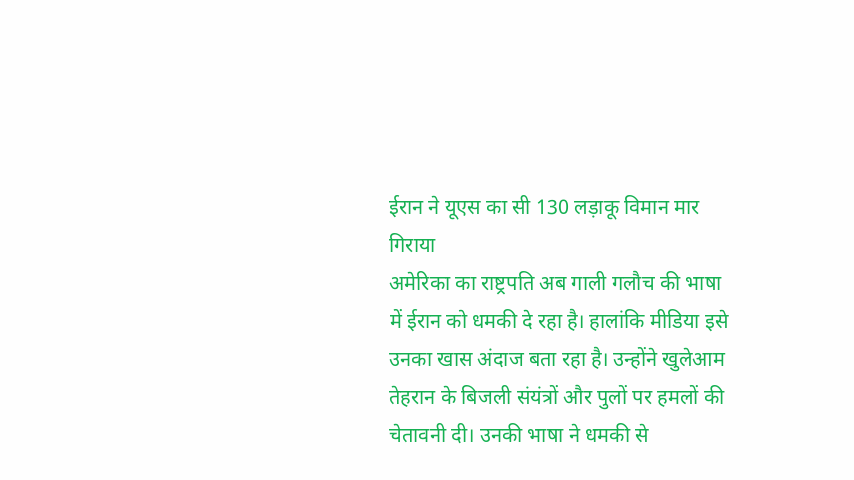ईरान ने यूएस का सी 130 लड़ाकू विमान मार गिराया
अमेरिका का राष्ट्रपति अब गाली गलौच की भाषा में ईरान को धमकी दे रहा है। हालांकि मीडिया इसे उनका खास अंदाज बता रहा है। उन्होंने खुलेआम तेहरान के बिजली संयंत्रों और पुलों पर हमलों की चेतावनी दी। उनकी भाषा ने धमकी से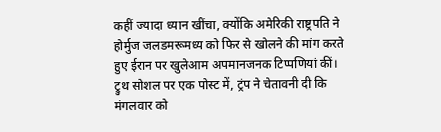कहीं ज्यादा ध्यान खींचा, क्योंकि अमेरिकी राष्ट्रपति ने होर्मुज जलडमरूमध्य को फिर से खोलने की मांग करते हुए ईरान पर खुलेआम अपमानजनक टिप्पणियां कीं। ट्रुथ सोशल पर एक पोस्ट में, ट्रंप ने चेतावनी दी कि मंगलवार को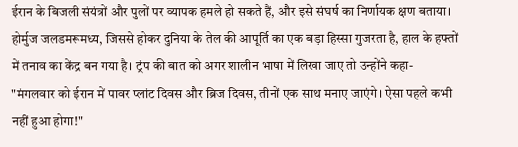ईरान के बिजली संयंत्रों और पुलों पर व्यापक हमले हो सकते हैं, और इसे संघर्ष का निर्णायक क्षण बताया। होर्मुज जलडमरूमध्य, जिससे होकर दुनिया के तेल की आपूर्ति का एक बड़ा हिस्सा गुजरता है, हाल के हफ्तों में तनाव का केंद्र बन गया है। ट्रंप की बात को अगर शालीन भाषा में लिखा जाए तो उन्होंने कहा- "मंगलवार को ईरान में पावर प्लांट दिवस और ब्रिज दिवस, तीनों एक साथ मनाए जाएंगे। ऐसा पहले कभी नहीं हुआ होगा!"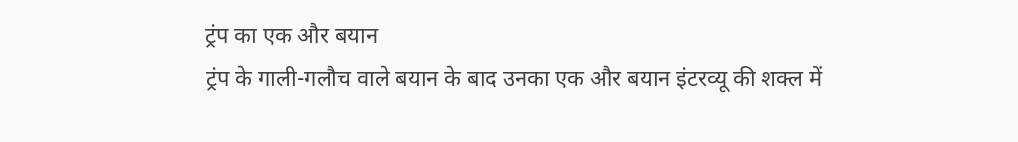ट्रंप का एक और बयान
ट्रंप के गाली-गलौच वाले बयान के बाद उनका एक और बयान इंटरव्यू की शक्ल में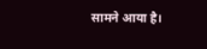सामने आया है।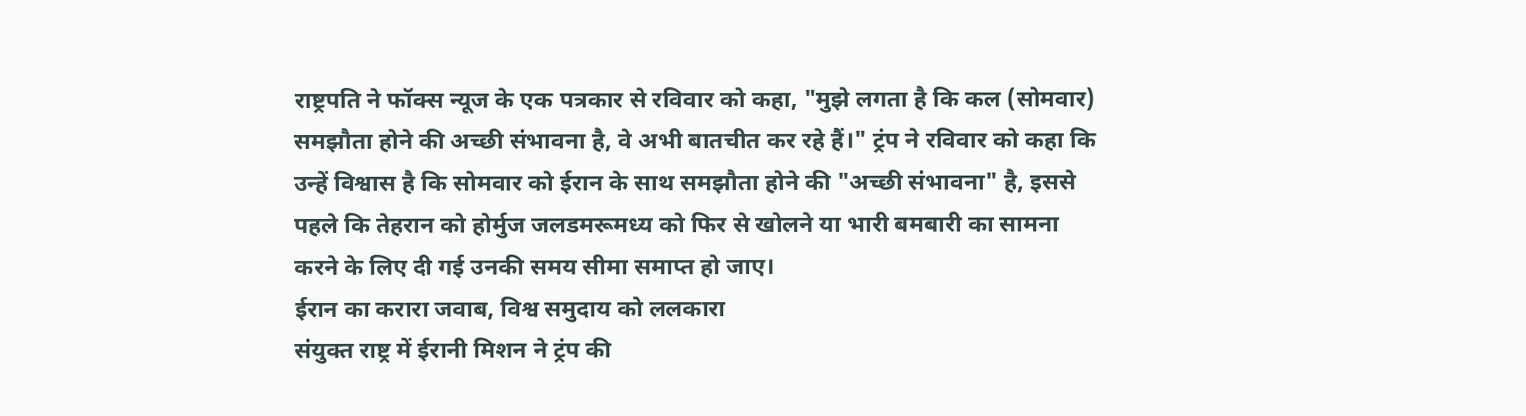राष्ट्रपति ने फॉक्स न्यूज के एक पत्रकार से रविवार को कहा, "मुझे लगता है कि कल (सोमवार) समझौता होने की अच्छी संभावना है, वे अभी बातचीत कर रहे हैं।" ट्रंप ने रविवार को कहा कि उन्हें विश्वास है कि सोमवार को ईरान के साथ समझौता होने की "अच्छी संभावना" है, इससे पहले कि तेहरान को होर्मुज जलडमरूमध्य को फिर से खोलने या भारी बमबारी का सामना करने के लिए दी गई उनकी समय सीमा समाप्त हो जाए।
ईरान का करारा जवाब, विश्व समुदाय को ललकारा
संयुक्त राष्ट्र में ईरानी मिशन ने ट्रंप की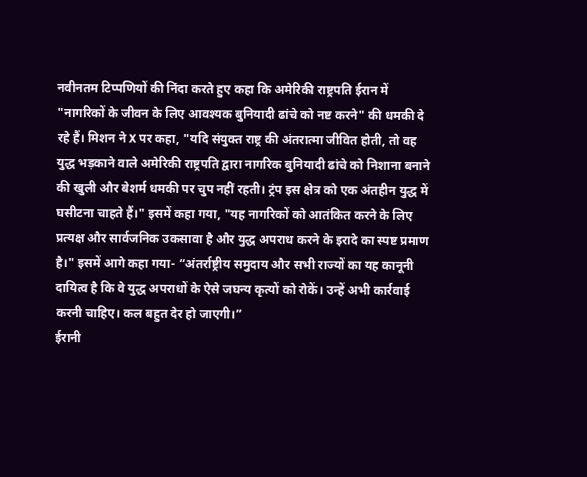नवीनतम टिप्पणियों की निंदा करते हुए कहा कि अमेरिकी राष्ट्रपति ईरान में "नागरिकों के जीवन के लिए आवश्यक बुनियादी ढांचे को नष्ट करने" की धमकी दे रहे हैं। मिशन ने X पर कहा, "यदि संयुक्त राष्ट्र की अंतरात्मा जीवित होती, तो वह युद्ध भड़काने वाले अमेरिकी राष्ट्रपति द्वारा नागरिक बुनियादी ढांचे को निशाना बनाने की खुली और बेशर्म धमकी पर चुप नहीं रहती। ट्रंप इस क्षेत्र को एक अंतहीन युद्ध में घसीटना चाहते हैं।" इसमें कहा गया, "यह नागरिकों को आतंकित करने के लिए प्रत्यक्ष और सार्वजनिक उकसावा है और युद्ध अपराध करने के इरादे का स्पष्ट प्रमाण है।" इसमें आगे कहा गया- “अंतर्राष्ट्रीय समुदाय और सभी राज्यों का यह कानूनी दायित्व है कि वे युद्ध अपराधों के ऐसे जघन्य कृत्यों को रोकें। उन्हें अभी कार्रवाई करनी चाहिए। कल बहुत देर हो जाएगी।”
ईरानी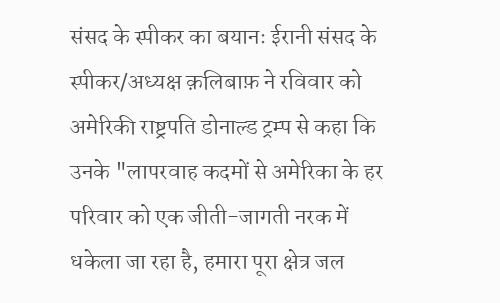संसद के स्पीकर का बयानः ईरानी संसद के स्पीकर/अध्यक्ष क़लिबाफ़ ने रविवार को अमेरिकी राष्ट्रपति डोनाल्ड ट्रम्प से कहा कि उनके "लापरवाह कदमों से अमेरिका के हर परिवार को एक जीती-जागती नरक में धकेला जा रहा है, हमारा पूरा क्षेत्र जल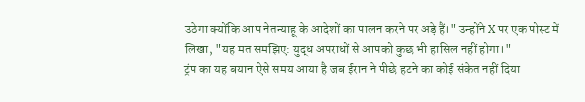उठेगा क्योंकि आप नेतन्याहू के आदेशों का पालन करने पर अड़े हैं।" उन्होंने X पर एक पोस्ट में लिखा, "यह मत समझिए: युद्ध अपराधों से आपको कुछ भी हासिल नहीं होगा।"
ट्रंप का यह बयान ऐसे समय आया है जब ईरान ने पीछे हटने का कोई संकेत नहीं दिया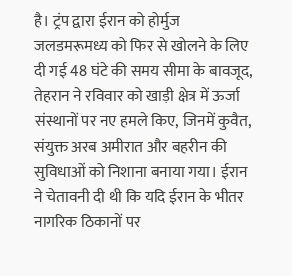है। ट्रंप द्वारा ईरान को होर्मुज जलडमरूमध्य को फिर से खोलने के लिए दी गई 48 घंटे की समय सीमा के बावजूद, तेहरान ने रविवार को खाड़ी क्षेत्र में ऊर्जा संस्थानों पर नए हमले किए, जिनमें कुवैत, संयुक्त अरब अमीरात और बहरीन की सुविधाओं को निशाना बनाया गया। ईरान ने चेतावनी दी थी कि यदि ईरान के भीतर नागरिक ठिकानों पर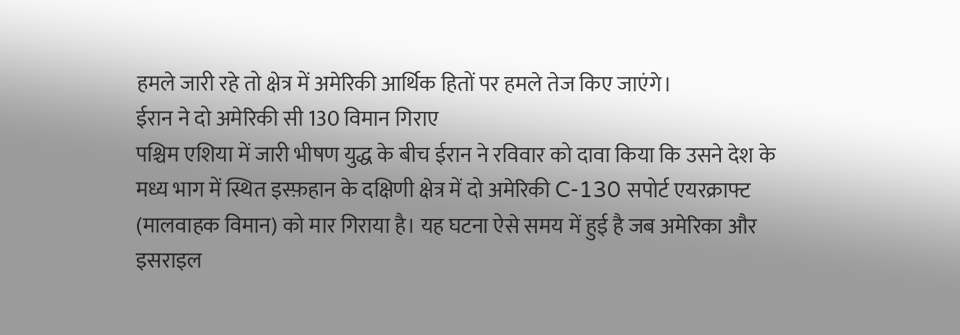हमले जारी रहे तो क्षेत्र में अमेरिकी आर्थिक हितों पर हमले तेज किए जाएंगे।
ईरान ने दो अमेरिकी सी 130 विमान गिराए
पश्चिम एशिया में जारी भीषण युद्ध के बीच ईरान ने रविवार को दावा किया कि उसने देश के मध्य भाग में स्थित इस्फ़हान के दक्षिणी क्षेत्र में दो अमेरिकी C-130 सपोर्ट एयरक्राफ्ट (मालवाहक विमान) को मार गिराया है। यह घटना ऐसे समय में हुई है जब अमेरिका और इसराइल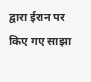द्वारा ईरान पर किए गए साझा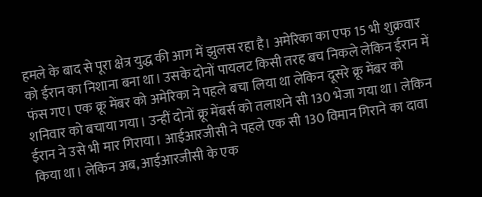हमले के बाद से पूरा क्षेत्र युद्ध की आग में झुलस रहा है। अमेरिका का एफ 15 भी शुक्रवार को ईरान का निशाना बना था। उसके दोनों पायलट किसी तरह बच निकले लेकिन ईरान में फंस गए। एक क्रू मेंबर को अमेरिका ने पहले बचा लिया था लेकिन दूसरे क्रू मेंबर को शनिवार को बचाया गया। उन्हीं दोनों क्रू मेंबर्स को तलाशने सी 130 भेजा गया था। लेकिन ईरान ने उसे भी मार गिराया। आईआरजीसी ने पहले एक सी 130 विमान गिराने का दावा किया था। लेकिन अब, आईआरजीसी के एक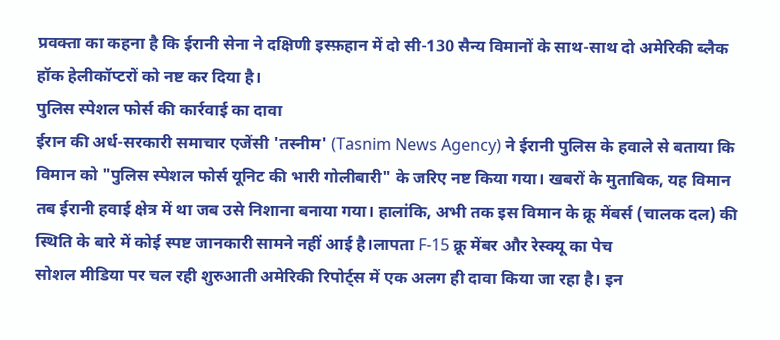प्रवक्ता का कहना है कि ईरानी सेना ने दक्षिणी इस्फ़हान में दो सी-130 सैन्य विमानों के साथ-साथ दो अमेरिकी ब्लैक हॉक हेलीकॉप्टरों को नष्ट कर दिया है।
पुलिस स्पेशल फोर्स की कार्रवाई का दावा
ईरान की अर्ध-सरकारी समाचार एजेंसी 'तस्नीम' (Tasnim News Agency) ने ईरानी पुलिस के हवाले से बताया कि विमान को "पुलिस स्पेशल फोर्स यूनिट की भारी गोलीबारी" के जरिए नष्ट किया गया। खबरों के मुताबिक, यह विमान तब ईरानी हवाई क्षेत्र में था जब उसे निशाना बनाया गया। हालांकि, अभी तक इस विमान के क्रू मेंबर्स (चालक दल) की स्थिति के बारे में कोई स्पष्ट जानकारी सामने नहीं आई है।लापता F-15 क्रू मेंबर और रेस्क्यू का पेच
सोशल मीडिया पर चल रही शुरुआती अमेरिकी रिपोर्ट्स में एक अलग ही दावा किया जा रहा है। इन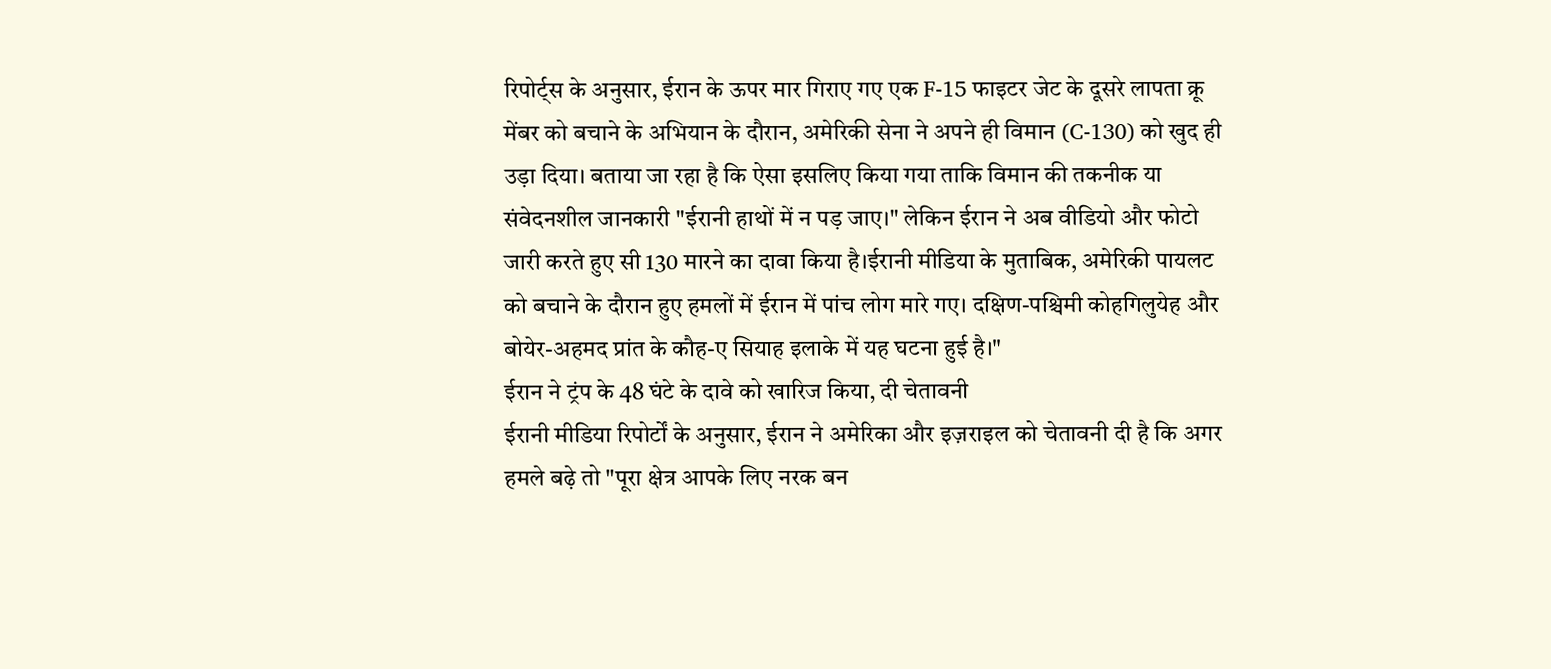रिपोर्ट्स के अनुसार, ईरान के ऊपर मार गिराए गए एक F-15 फाइटर जेट के दूसरे लापता क्रू मेंबर को बचाने के अभियान के दौरान, अमेरिकी सेना ने अपने ही विमान (C-130) को खुद ही उड़ा दिया। बताया जा रहा है कि ऐसा इसलिए किया गया ताकि विमान की तकनीक या संवेदनशील जानकारी "ईरानी हाथों में न पड़ जाए।" लेकिन ईरान ने अब वीडियो और फोटो जारी करते हुए सी 130 मारने का दावा किया है।ईरानी मीडिया के मुताबिक, अमेरिकी पायलट को बचाने के दौरान हुए हमलों में ईरान में पांच लोग मारे गए। दक्षिण-पश्चिमी कोहगिलुयेह और बोयेर-अहमद प्रांत के कौह-ए सियाह इलाके में यह घटना हुई है।"
ईरान ने ट्रंप के 48 घंटे के दावे को खारिज किया, दी चेतावनी
ईरानी मीडिया रिपोर्टों के अनुसार, ईरान ने अमेरिका और इज़राइल को चेतावनी दी है कि अगर हमले बढ़े तो "पूरा क्षेत्र आपके लिए नरक बन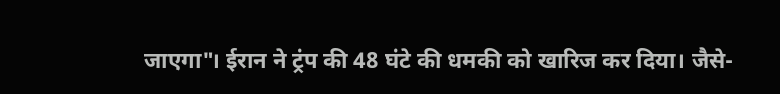जाएगा"। ईरान ने ट्रंप की 48 घंटे की धमकी को खारिज कर दिया। जैसे-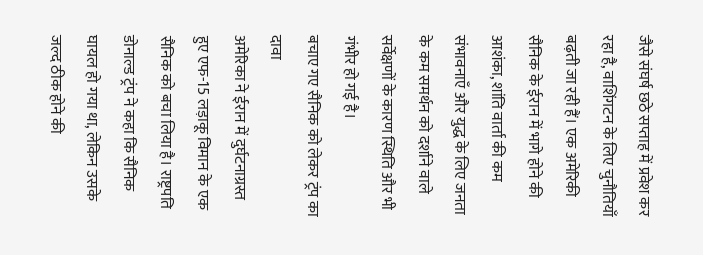जैसे संघर्ष छठे सप्ताह में प्रवेश कर रहा है, वाशिंगटन के लिए चुनौतियाँ बढ़ती जा रही हैं। एक अमेरिकी सैनिक के ईरान में भागे होने की आशंका, शांति वार्ता की कम संभावनाएँ और युद्ध के लिए जनता के कम समर्थन को दर्शाने वाले सर्वेक्षणों के कारण स्थिति और भी गंभीर हो गई है।
बचाए गए सैनिक को लेकर ट्रंप का दावा
अमेरिका ने ईरान में दुर्घटनाग्रस्त हुए एफ-15 लड़ाकू विमान के एक सैनिक को बचा लिया है। राष्ट्रपति डोनाल्ड ट्रंप ने कहा कि सैनिक घायल हो गया था, लेकिन उसके जल्द ठीक होने की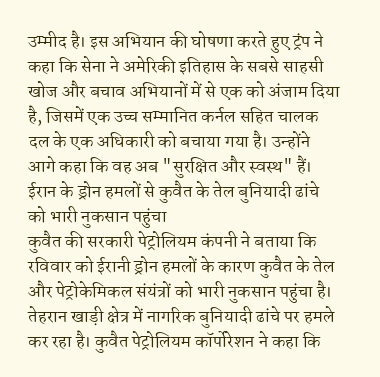उम्मीद है। इस अभियान की घोषणा करते हुए ट्रंप ने कहा कि सेना ने अमेरिकी इतिहास के सबसे साहसी खोज और बचाव अभियानों में से एक को अंजाम दिया है, जिसमें एक उच्च सम्मानित कर्नल सहित चालक दल के एक अधिकारी को बचाया गया है। उन्होंने आगे कहा कि वह अब "सुरक्षित और स्वस्थ" हैं।
ईरान के ड्रोन हमलों से कुवैत के तेल बुनियादी ढांचे को भारी नुकसान पहुंचा
कुवैत की सरकारी पेट्रोलियम कंपनी ने बताया कि रविवार को ईरानी ड्रोन हमलों के कारण कुवैत के तेल और पेट्रोकेमिकल संयंत्रों को भारी नुकसान पहुंचा है। तेहरान खाड़ी क्षेत्र में नागरिक बुनियादी ढांचे पर हमले कर रहा है। कुवैत पेट्रोलियम कॉर्पोरेशन ने कहा कि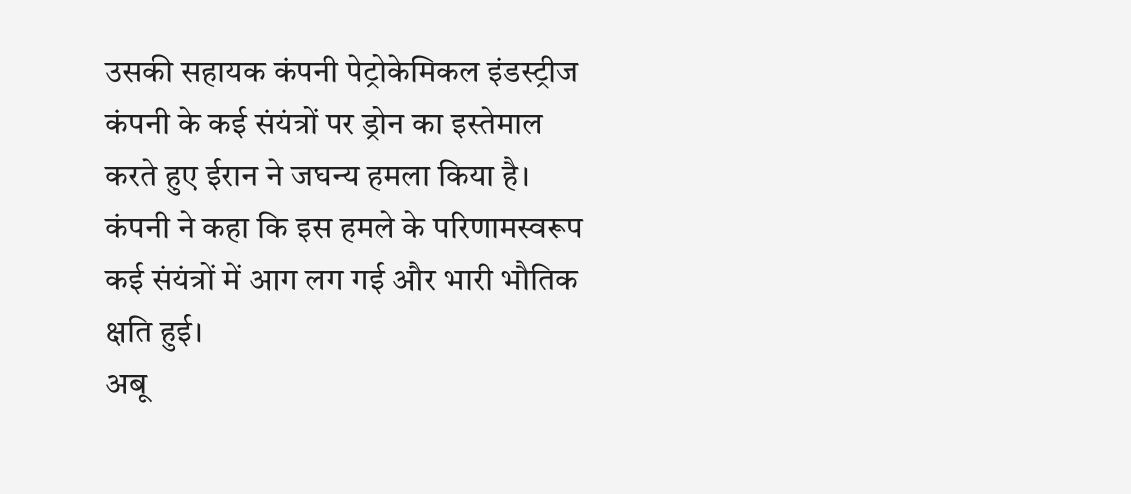उसकी सहायक कंपनी पेट्रोकेमिकल इंडस्ट्रीज कंपनी के कई संयंत्रों पर ड्रोन का इस्तेमाल करते हुए ईरान ने जघन्य हमला किया है। कंपनी ने कहा कि इस हमले के परिणामस्वरूप कई संयंत्रों में आग लग गई और भारी भौतिक क्षति हुई।
अबू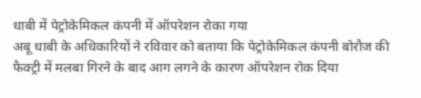धाबी में पेट्रोकेमिकल कंपनी में ऑपरेशन रोका गया
अबू धाबी के अधिकारियों ने रविवार को बताया कि पेट्रोकेमिकल कंपनी बोरौज की फैक्ट्री में मलबा गिरने के बाद आग लगने के कारण ऑपरेशन रोक दिया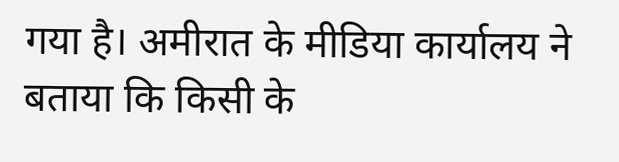गया है। अमीरात के मीडिया कार्यालय ने बताया कि किसी के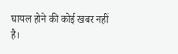घायल होने की कोई खबर नहीं है।